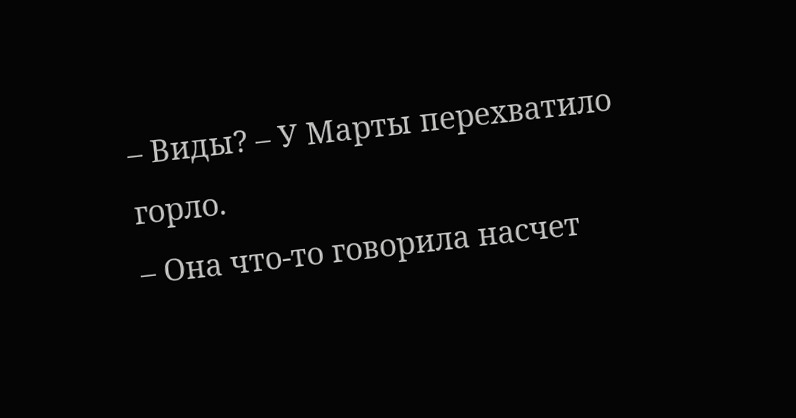– Виды? – У Марты перехватило горло.
– Она что-то говорила насчет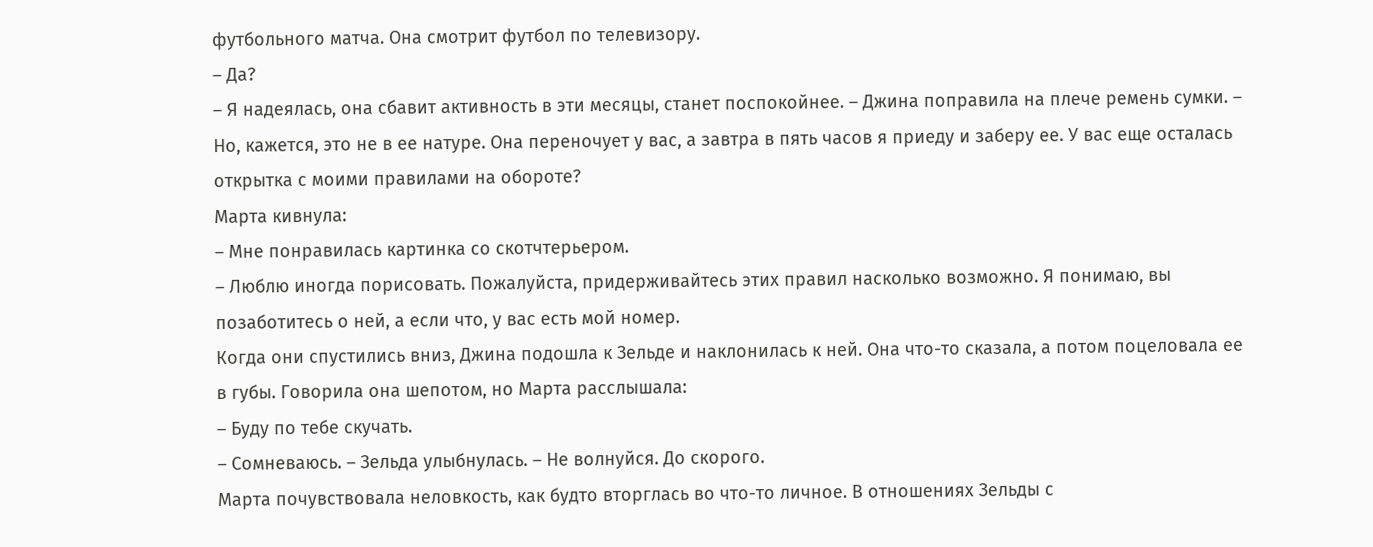футбольного матча. Она смотрит футбол по телевизору.
– Да?
– Я надеялась, она сбавит активность в эти месяцы, станет поспокойнее. – Джина поправила на плече ремень сумки. – Но, кажется, это не в ее натуре. Она переночует у вас, а завтра в пять часов я приеду и заберу ее. У вас еще осталась открытка с моими правилами на обороте?
Марта кивнула:
– Мне понравилась картинка со скотчтерьером.
– Люблю иногда порисовать. Пожалуйста, придерживайтесь этих правил насколько возможно. Я понимаю, вы позаботитесь о ней, а если что, у вас есть мой номер.
Когда они спустились вниз, Джина подошла к Зельде и наклонилась к ней. Она что-то сказала, а потом поцеловала ее в губы. Говорила она шепотом, но Марта расслышала:
– Буду по тебе скучать.
– Сомневаюсь. – Зельда улыбнулась. – Не волнуйся. До скорого.
Марта почувствовала неловкость, как будто вторглась во что-то личное. В отношениях Зельды с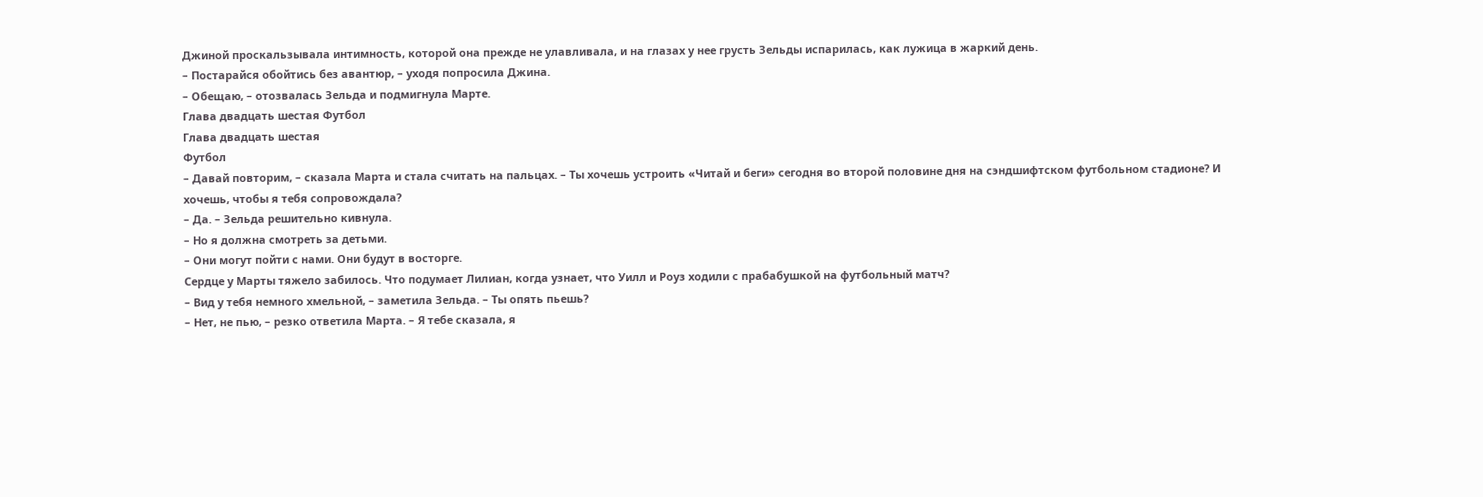Джиной проскальзывала интимность, которой она прежде не улавливала, и на глазах у нее грусть Зельды испарилась, как лужица в жаркий день.
– Постарайся обойтись без авантюр, – уходя попросила Джина.
– Обещаю, – отозвалась Зельда и подмигнула Марте.
Глава двадцать шестая Футбол
Глава двадцать шестая
Футбол
– Давай повторим, – сказала Марта и стала считать на пальцах. – Ты хочешь устроить «Читай и беги» сегодня во второй половине дня на сэндшифтском футбольном стадионе? И хочешь, чтобы я тебя сопровождала?
– Да. – Зельда решительно кивнула.
– Но я должна смотреть за детьми.
– Они могут пойти с нами. Они будут в восторге.
Сердце у Марты тяжело забилось. Что подумает Лилиан, когда узнает, что Уилл и Роуз ходили с прабабушкой на футбольный матч?
– Вид у тебя немного хмельной, – заметила Зельда. – Ты опять пьешь?
– Нет, не пью, – резко ответила Марта. – Я тебе сказала, я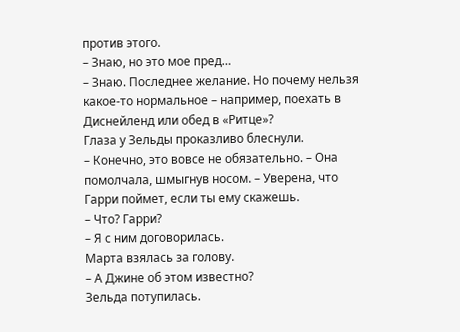против этого.
– Знаю, но это мое пред…
– Знаю. Последнее желание. Но почему нельзя какое-то нормальное – например, поехать в Диснейленд или обед в «Ритце»?
Глаза у Зельды проказливо блеснули.
– Конечно, это вовсе не обязательно. – Она помолчала, шмыгнув носом. – Уверена, что Гарри поймет, если ты ему скажешь.
– Что? Гарри?
– Я с ним договорилась.
Марта взялась за голову.
– А Джине об этом известно?
Зельда потупилась.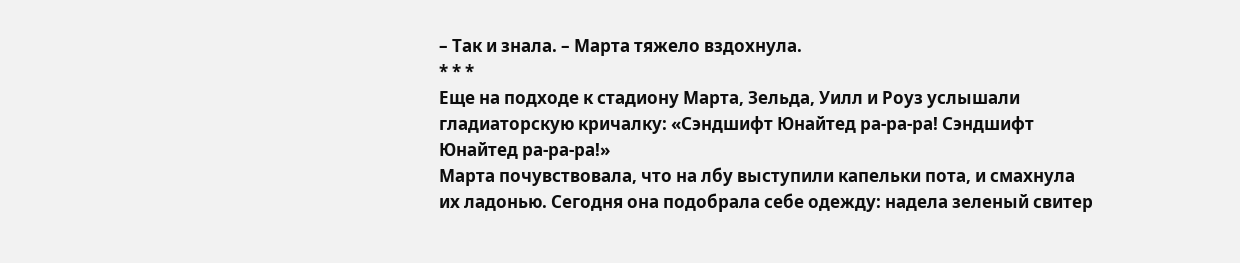– Так и знала. – Марта тяжело вздохнула.
* * *
Еще на подходе к стадиону Марта, Зельда, Уилл и Роуз услышали гладиаторскую кричалку: «Сэндшифт Юнайтед ра-ра-ра! Сэндшифт Юнайтед ра-ра-ра!»
Марта почувствовала, что на лбу выступили капельки пота, и смахнула их ладонью. Сегодня она подобрала себе одежду: надела зеленый свитер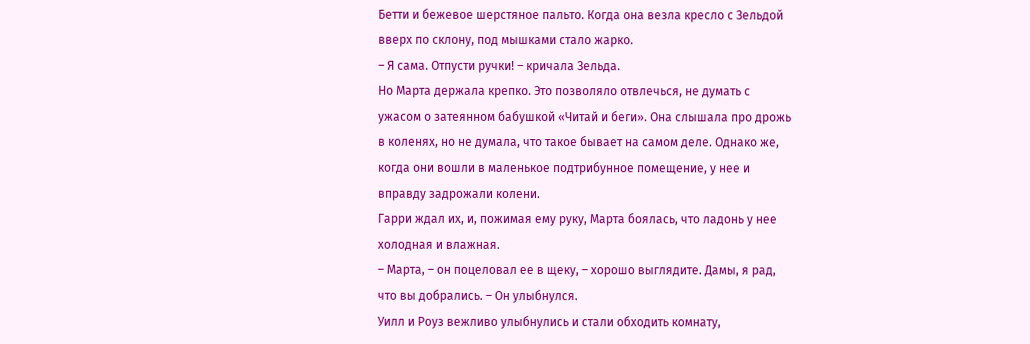Бетти и бежевое шерстяное пальто. Когда она везла кресло с Зельдой вверх по склону, под мышками стало жарко.
– Я сама. Отпусти ручки! – кричала Зельда.
Но Марта держала крепко. Это позволяло отвлечься, не думать с ужасом о затеянном бабушкой «Читай и беги». Она слышала про дрожь в коленях, но не думала, что такое бывает на самом деле. Однако же, когда они вошли в маленькое подтрибунное помещение, у нее и вправду задрожали колени.
Гарри ждал их, и, пожимая ему руку, Марта боялась, что ладонь у нее холодная и влажная.
– Марта, – он поцеловал ее в щеку, – хорошо выглядите. Дамы, я рад, что вы добрались. – Он улыбнулся.
Уилл и Роуз вежливо улыбнулись и стали обходить комнату,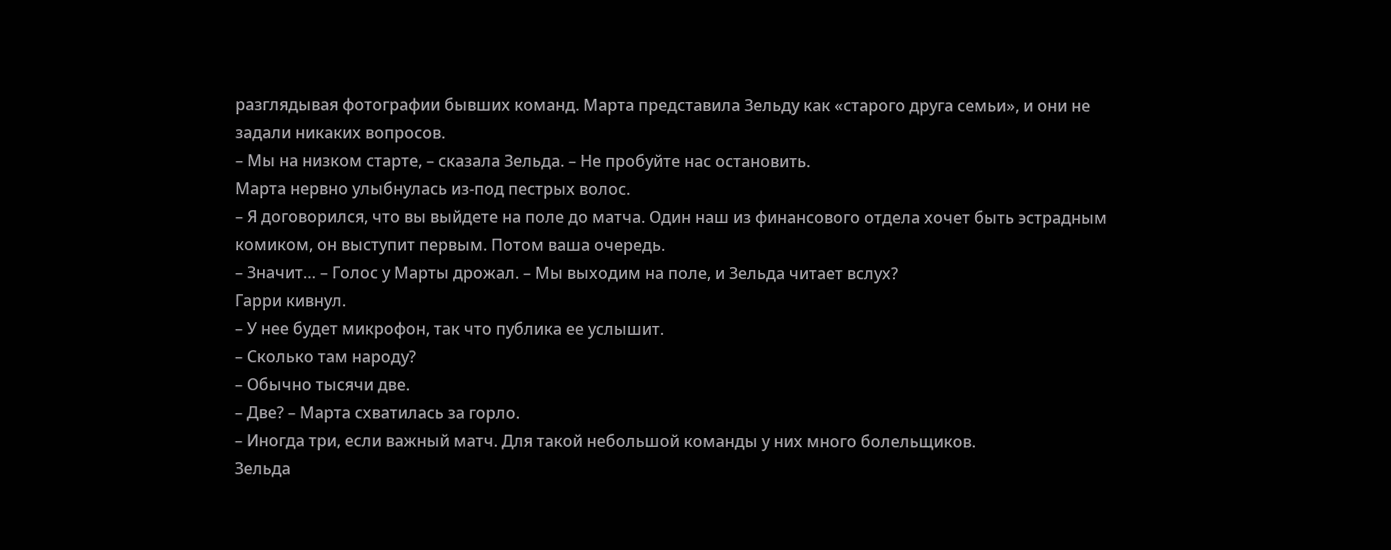разглядывая фотографии бывших команд. Марта представила Зельду как «старого друга семьи», и они не задали никаких вопросов.
– Мы на низком старте, – сказала Зельда. – Не пробуйте нас остановить.
Марта нервно улыбнулась из-под пестрых волос.
– Я договорился, что вы выйдете на поле до матча. Один наш из финансового отдела хочет быть эстрадным комиком, он выступит первым. Потом ваша очередь.
– Значит… – Голос у Марты дрожал. – Мы выходим на поле, и Зельда читает вслух?
Гарри кивнул.
– У нее будет микрофон, так что публика ее услышит.
– Сколько там народу?
– Обычно тысячи две.
– Две? – Марта схватилась за горло.
– Иногда три, если важный матч. Для такой небольшой команды у них много болельщиков.
Зельда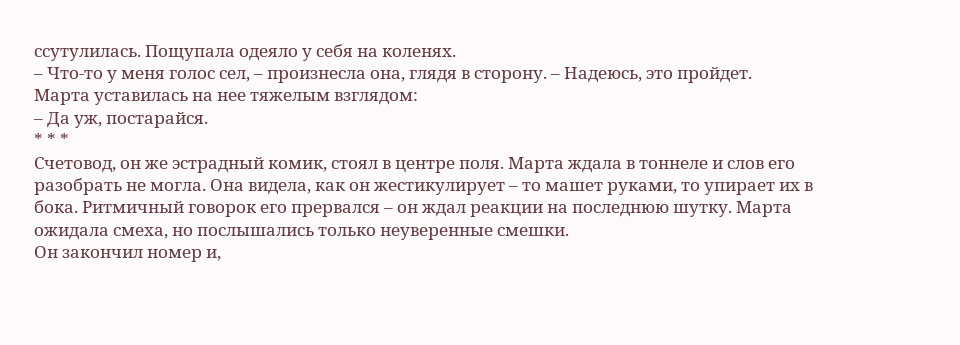ссутулилась. Пощупала одеяло у себя на коленях.
– Что-то у меня голос сел, – произнесла она, глядя в сторону. – Надеюсь, это пройдет.
Марта уставилась на нее тяжелым взглядом:
– Да уж, постарайся.
* * *
Счетовод, он же эстрадный комик, стоял в центре поля. Марта ждала в тоннеле и слов его разобрать не могла. Она видела, как он жестикулирует – то машет руками, то упирает их в бока. Ритмичный говорок его прервался – он ждал реакции на последнюю шутку. Марта ожидала смеха, но послышались только неуверенные смешки.
Он закончил номер и,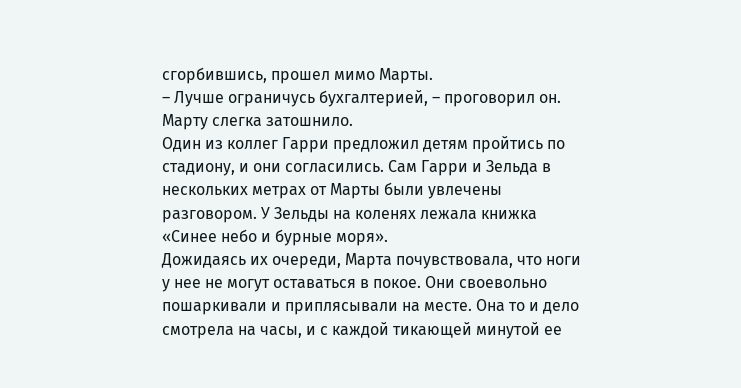сгорбившись, прошел мимо Марты.
– Лучше ограничусь бухгалтерией, – проговорил он.
Марту слегка затошнило.
Один из коллег Гарри предложил детям пройтись по стадиону, и они согласились. Сам Гарри и Зельда в нескольких метрах от Марты были увлечены разговором. У Зельды на коленях лежала книжка «Синее небо и бурные моря».
Дожидаясь их очереди, Марта почувствовала, что ноги у нее не могут оставаться в покое. Они своевольно пошаркивали и приплясывали на месте. Она то и дело смотрела на часы, и с каждой тикающей минутой ее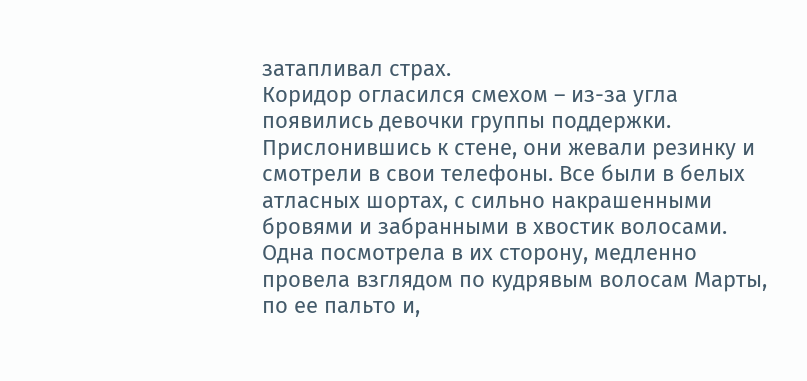затапливал страх.
Коридор огласился смехом – из-за угла появились девочки группы поддержки. Прислонившись к стене, они жевали резинку и смотрели в свои телефоны. Все были в белых атласных шортах, с сильно накрашенными бровями и забранными в хвостик волосами.
Одна посмотрела в их сторону, медленно провела взглядом по кудрявым волосам Марты, по ее пальто и,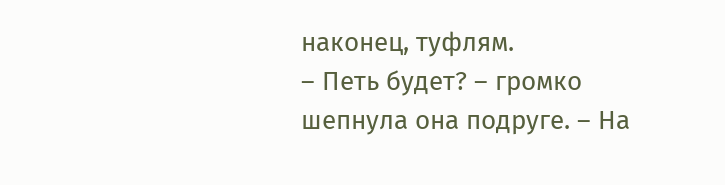наконец, туфлям.
– Петь будет? – громко шепнула она подруге. – На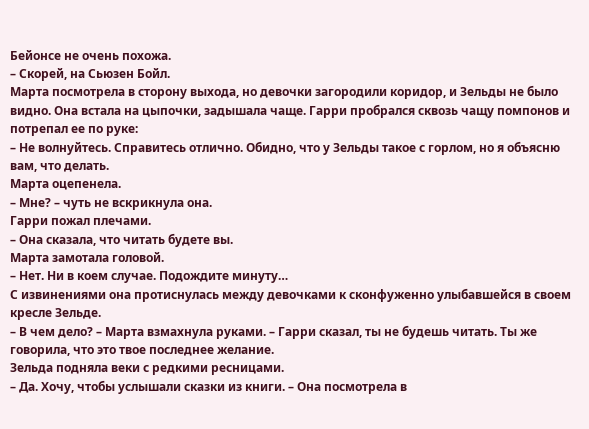Бейонсе не очень похожа.
– Скорей, на Сьюзен Бойл.
Марта посмотрела в сторону выхода, но девочки загородили коридор, и Зельды не было видно. Она встала на цыпочки, задышала чаще. Гарри пробрался сквозь чащу помпонов и потрепал ее по руке:
– Не волнуйтесь. Справитесь отлично. Обидно, что у Зельды такое с горлом, но я объясню вам, что делать.
Марта оцепенела.
– Мне? – чуть не вскрикнула она.
Гарри пожал плечами.
– Она сказала, что читать будете вы.
Марта замотала головой.
– Нет. Ни в коем случае. Подождите минуту…
С извинениями она протиснулась между девочками к сконфуженно улыбавшейся в своем кресле Зельде.
– В чем дело? – Марта взмахнула руками. – Гарри сказал, ты не будешь читать. Ты же говорила, что это твое последнее желание.
Зельда подняла веки с редкими ресницами.
– Да. Хочу, чтобы услышали сказки из книги. – Она посмотрела в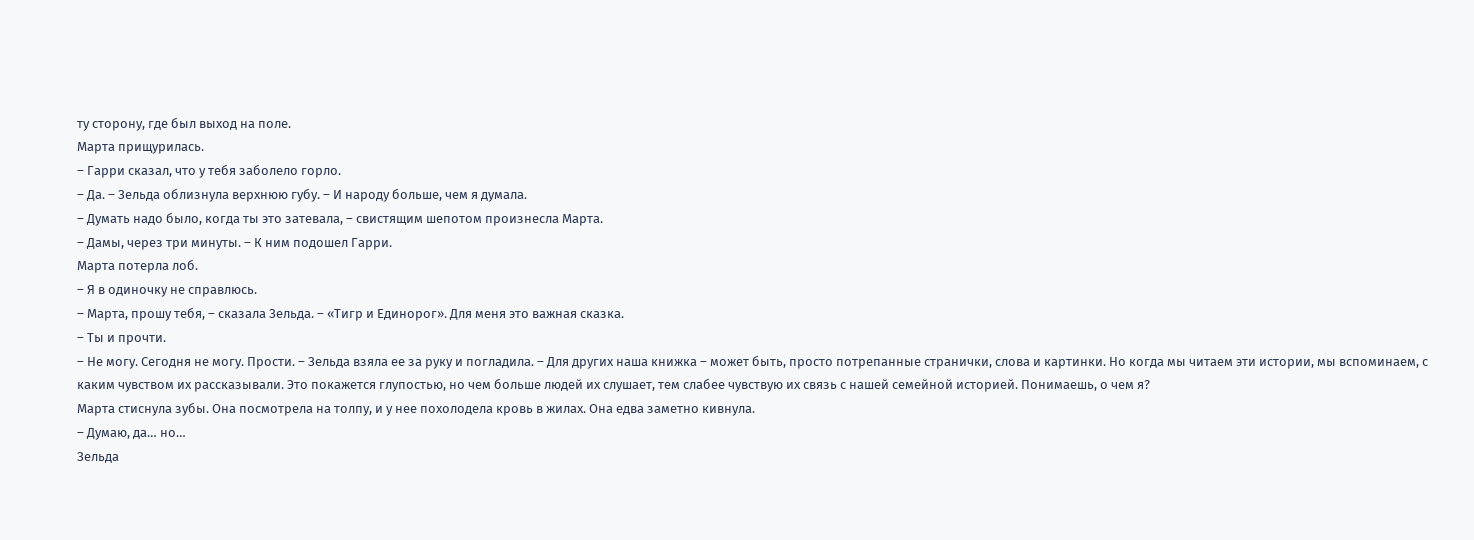ту сторону, где был выход на поле.
Марта прищурилась.
– Гарри сказал, что у тебя заболело горло.
– Да. – Зельда облизнула верхнюю губу. – И народу больше, чем я думала.
– Думать надо было, когда ты это затевала, – свистящим шепотом произнесла Марта.
– Дамы, через три минуты. – К ним подошел Гарри.
Марта потерла лоб.
– Я в одиночку не справлюсь.
– Марта, прошу тебя, – сказала Зельда. – «Тигр и Единорог». Для меня это важная сказка.
– Ты и прочти.
– Не могу. Сегодня не могу. Прости. – Зельда взяла ее за руку и погладила. – Для других наша книжка – может быть, просто потрепанные странички, слова и картинки. Но когда мы читаем эти истории, мы вспоминаем, с каким чувством их рассказывали. Это покажется глупостью, но чем больше людей их слушает, тем слабее чувствую их связь с нашей семейной историей. Понимаешь, о чем я?
Марта стиснула зубы. Она посмотрела на толпу, и у нее похолодела кровь в жилах. Она едва заметно кивнула.
– Думаю, да… но…
Зельда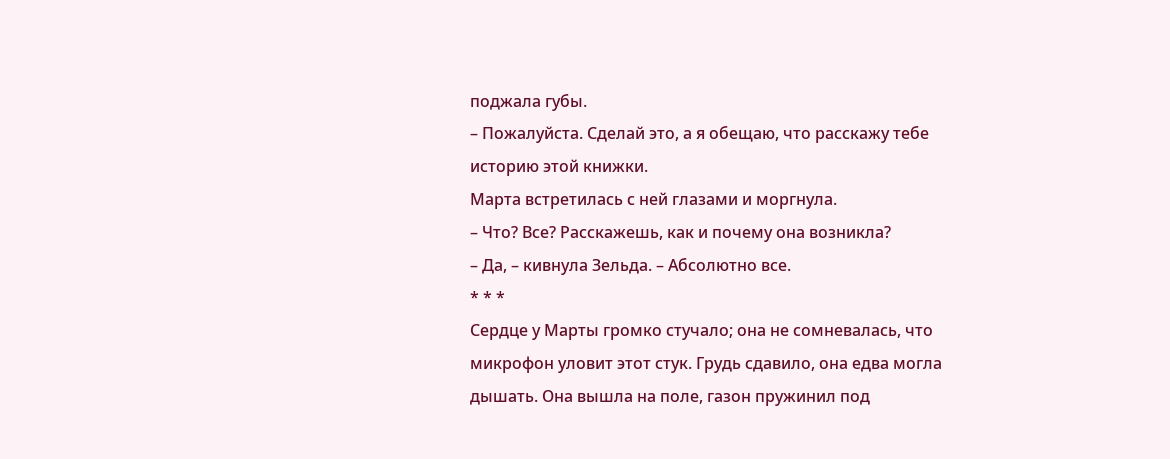поджала губы.
– Пожалуйста. Сделай это, а я обещаю, что расскажу тебе историю этой книжки.
Марта встретилась с ней глазами и моргнула.
– Что? Все? Расскажешь, как и почему она возникла?
– Да, – кивнула Зельда. – Абсолютно все.
* * *
Сердце у Марты громко стучало; она не сомневалась, что микрофон уловит этот стук. Грудь сдавило, она едва могла дышать. Она вышла на поле, газон пружинил под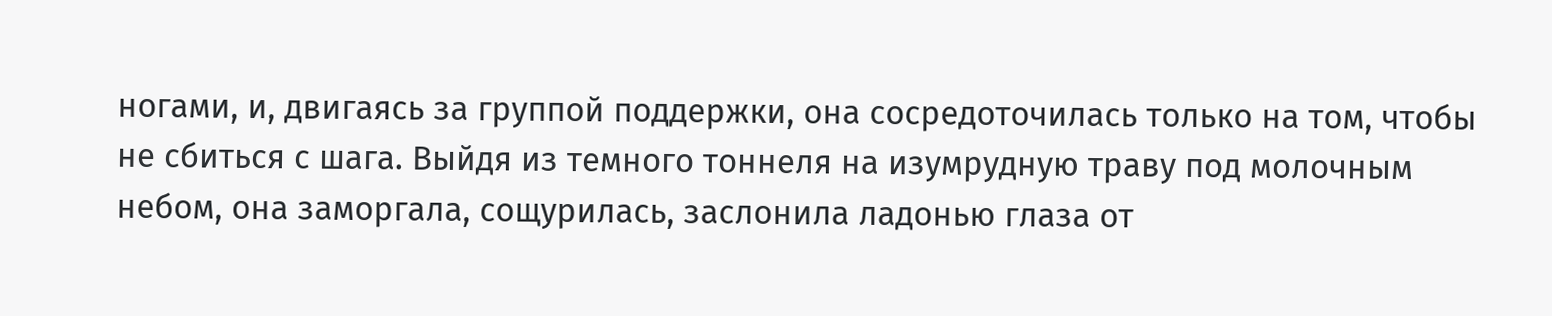ногами, и, двигаясь за группой поддержки, она сосредоточилась только на том, чтобы не сбиться с шага. Выйдя из темного тоннеля на изумрудную траву под молочным небом, она заморгала, сощурилась, заслонила ладонью глаза от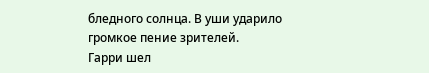бледного солнца. В уши ударило громкое пение зрителей.
Гарри шел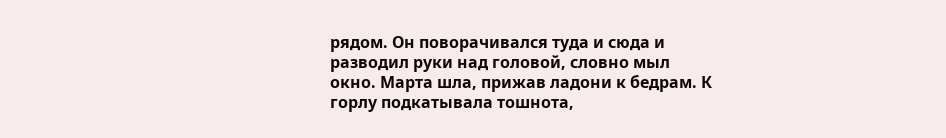рядом. Он поворачивался туда и сюда и разводил руки над головой, словно мыл окно. Марта шла, прижав ладони к бедрам. К горлу подкатывала тошнота,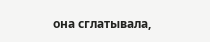она сглатывала,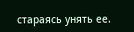стараясь унять ее.